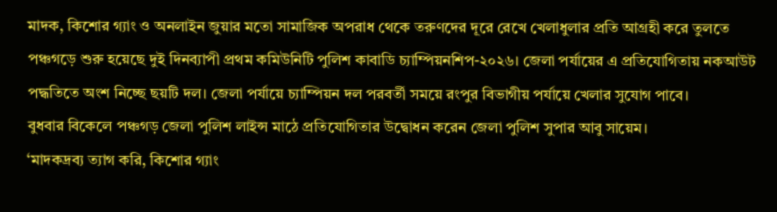মাদক, কিশোর গ্যাং ও অনলাইন জুয়ার মতো সামাজিক অপরাধ থেকে তরুণদের দূরে রেখে খেলাধুলার প্রতি আগ্রহী করে তুলতে পঞ্চগড়ে শুরু হয়েছে দুই দিনব্যাপী প্রথম কমিউনিটি পুলিশ কাবাডি চ্যাম্পিয়নশিপ-২০২৬। জেলা পর্যায়ের এ প্রতিযোগিতায় নকআউট পদ্ধতিতে অংশ নিচ্ছে ছয়টি দল। জেলা পর্যায়ে চ্যাম্পিয়ন দল পরবর্তী সময়ে রংপুর বিভাগীয় পর্যায়ে খেলার সুযোগ পাবে।
বুধবার বিকেলে পঞ্চগড় জেলা পুলিশ লাইন্স মাঠে প্রতিযোগিতার উদ্বোধন করেন জেলা পুলিশ সুপার আবু সায়েম।
‘মাদকদ্রব্য ত্যাগ করি, কিশোর গ্যাং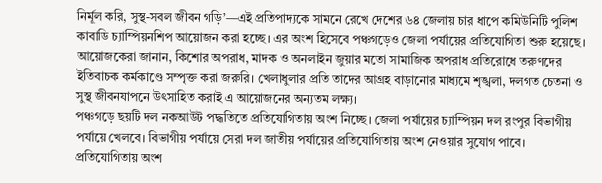নির্মূল করি, সুস্থ-সবল জীবন গড়ি’—এই প্রতিপাদ্যকে সামনে রেখে দেশের ৬৪ জেলায় চার ধাপে কমিউনিটি পুলিশ কাবাডি চ্যাম্পিয়নশিপ আয়োজন করা হচ্ছে। এর অংশ হিসেবে পঞ্চগড়েও জেলা পর্যায়ের প্রতিযোগিতা শুরু হয়েছে।
আয়োজকেরা জানান, কিশোর অপরাধ, মাদক ও অনলাইন জুয়ার মতো সামাজিক অপরাধ প্রতিরোধে তরুণদের ইতিবাচক কর্মকাণ্ডে সম্পৃক্ত করা জরুরি। খেলাধুলার প্রতি তাদের আগ্রহ বাড়ানোর মাধ্যমে শৃঙ্খলা, দলগত চেতনা ও সুস্থ জীবনযাপনে উৎসাহিত করাই এ আয়োজনের অন্যতম লক্ষ্য।
পঞ্চগড়ে ছয়টি দল নকআউট পদ্ধতিতে প্রতিযোগিতায় অংশ নিচ্ছে। জেলা পর্যায়ের চ্যাম্পিয়ন দল রংপুর বিভাগীয় পর্যায়ে খেলবে। বিভাগীয় পর্যায়ে সেরা দল জাতীয় পর্যায়ের প্রতিযোগিতায় অংশ নেওয়ার সুযোগ পাবে।
প্রতিযোগিতায় অংশ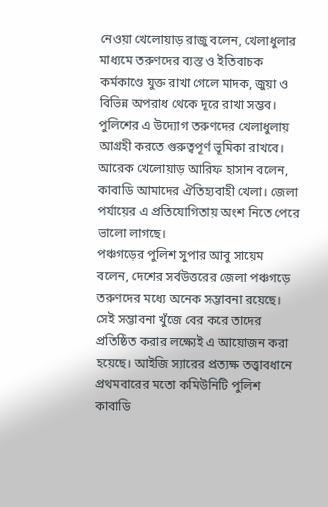নেওয়া খেলোয়াড় রাজু বলেন, খেলাধুলার মাধ্যমে তরুণদের ব্যস্ত ও ইতিবাচক কর্মকাণ্ডে যুক্ত রাখা গেলে মাদক, জুয়া ও বিভিন্ন অপরাধ থেকে দূরে রাখা সম্ভব। পুলিশের এ উদ্যোগ তরুণদের খেলাধুলায় আগ্রহী করতে গুরুত্বপূর্ণ ভূমিকা রাখবে।
আরেক খেলোয়াড় আরিফ হাসান বলেন, কাবাডি আমাদের ঐতিহ্যবাহী খেলা। জেলা পর্যায়ের এ প্রতিযোগিতায় অংশ নিতে পেরে ভালো লাগছে।
পঞ্চগড়ের পুলিশ সুপার আবু সায়েম বলেন, দেশের সর্বউত্তরের জেলা পঞ্চগড়ে তরুণদের মধ্যে অনেক সম্ভাবনা রয়েছে। সেই সম্ভাবনা খুঁজে বের করে তাদের প্রতিষ্ঠিত করার লক্ষ্যেই এ আয়োজন করা হয়েছে। আইজি স্যারের প্রত্যক্ষ তত্ত্বাবধানে প্রথমবারের মতো কমিউনিটি পুলিশ কাবাডি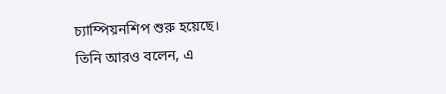চ্যাম্পিয়নশিপ শুরু হয়েছে।
তিনি আরও বলেন, এ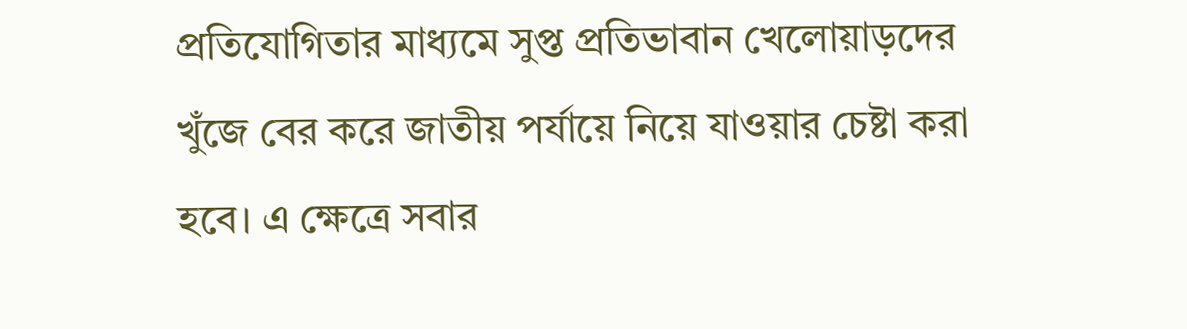প্রতিযোগিতার মাধ্যমে সুপ্ত প্রতিভাবান খেলোয়াড়দের খুঁজে বের করে জাতীয় পর্যায়ে নিয়ে যাওয়ার চেষ্টা করা হবে। এ ক্ষেত্রে সবার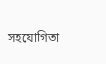সহযোগিতা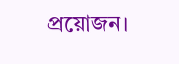প্রয়োজন।